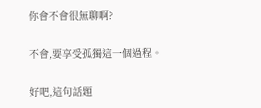你會不會很無聊啊?

不會,要享受孤獨這一個過程。

好吧,這句話題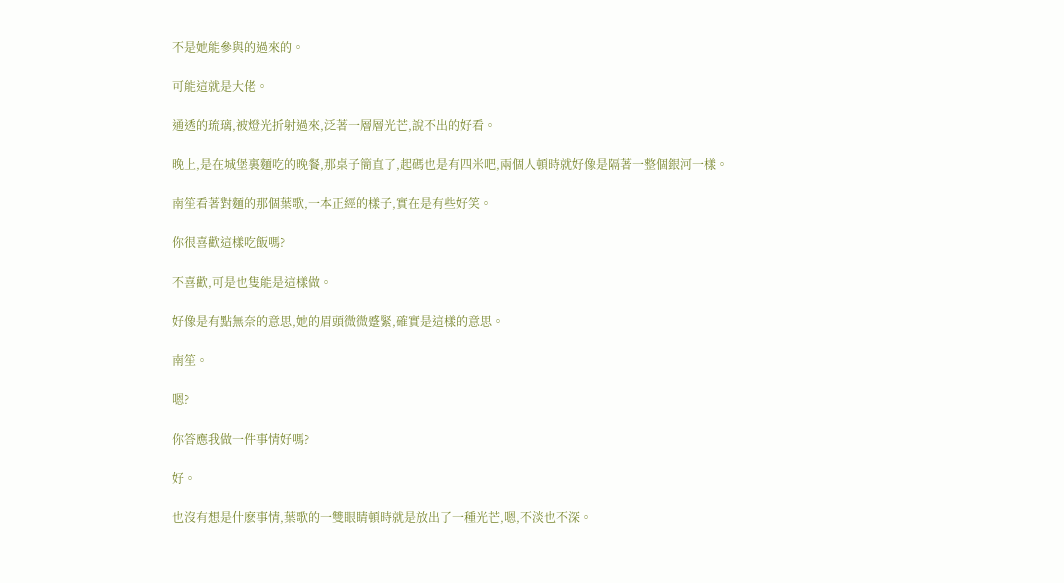不是她能參與的過來的。

可能這就是大佬。

通透的琉璃,被燈光折射過來,泛著一層層光芒,說不出的好看。

晚上,是在城堡裏麵吃的晚餐,那桌子簡直了,起碼也是有四米吧,兩個人頓時就好像是隔著一整個銀河一樣。

南笙看著對麵的那個葉歌,一本正經的樣子,實在是有些好笑。

你很喜歡這樣吃飯嗎?

不喜歡,可是也隻能是這樣做。

好像是有點無奈的意思,她的眉頭微微蹙緊,確實是這樣的意思。

南笙。

嗯?

你答應我做一件事情好嗎?

好。

也沒有想是什麽事情,葉歌的一雙眼睛頓時就是放出了一種光芒,嗯,不淡也不深。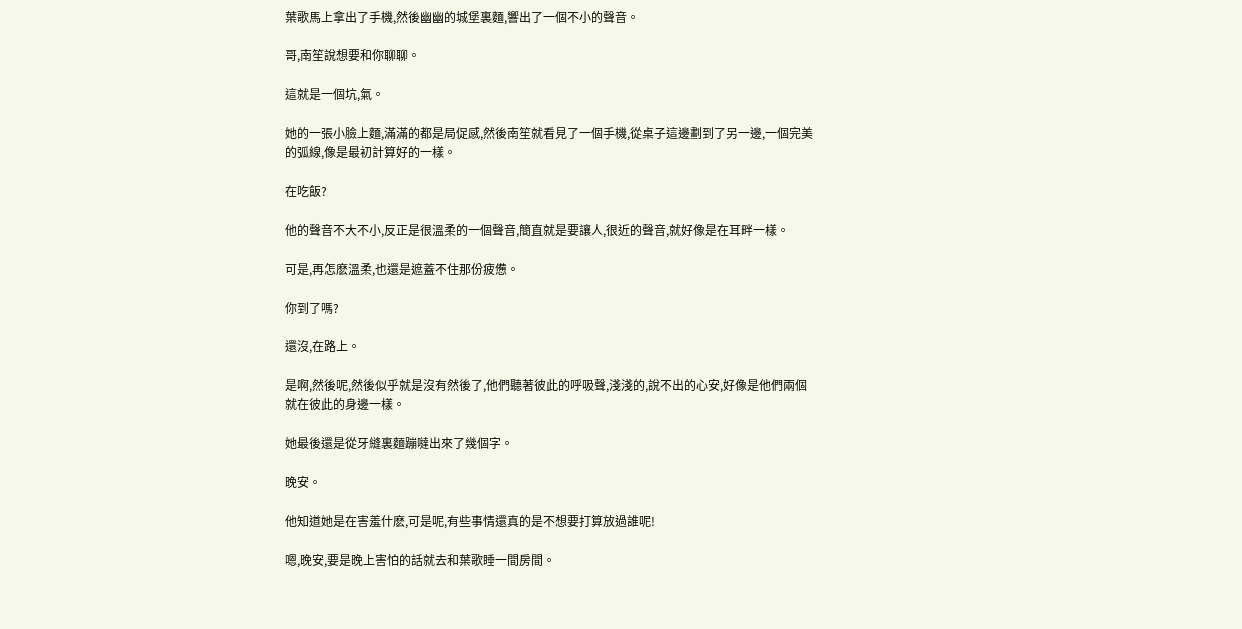葉歌馬上拿出了手機,然後幽幽的城堡裏麵,響出了一個不小的聲音。

哥,南笙說想要和你聊聊。

這就是一個坑,氣。

她的一張小臉上麵,滿滿的都是局促感,然後南笙就看見了一個手機,從桌子這邊劃到了另一邊,一個完美的弧線,像是最初計算好的一樣。

在吃飯?

他的聲音不大不小,反正是很溫柔的一個聲音,簡直就是要讓人,很近的聲音,就好像是在耳畔一樣。

可是,再怎麽溫柔,也還是遮蓋不住那份疲憊。

你到了嗎?

還沒,在路上。

是啊,然後呢,然後似乎就是沒有然後了,他們聽著彼此的呼吸聲,淺淺的,說不出的心安,好像是他們兩個就在彼此的身邊一樣。

她最後還是從牙縫裏麵蹦噠出來了幾個字。

晚安。

他知道她是在害羞什麽,可是呢,有些事情還真的是不想要打算放過誰呢!

嗯,晚安,要是晚上害怕的話就去和葉歌睡一間房間。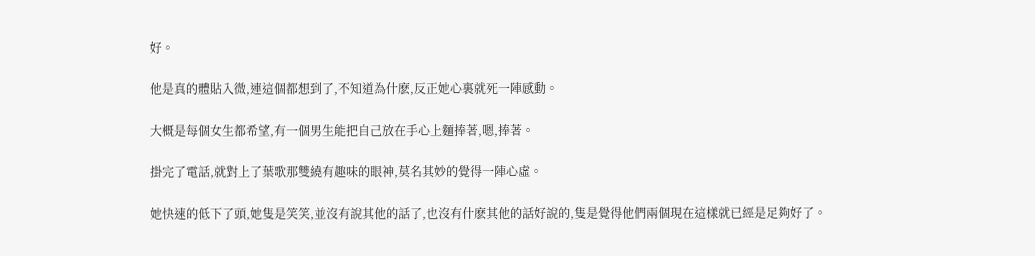好。

他是真的體貼入微,連這個都想到了,不知道為什麽,反正她心裏就死一陣感動。

大概是每個女生都希望,有一個男生能把自己放在手心上麵捧著,嗯,捧著。

掛完了電話,就對上了葉歌那雙繞有趣味的眼神,莫名其妙的覺得一陣心虛。

她快速的低下了頭,她隻是笑笑,並沒有說其他的話了,也沒有什麽其他的話好說的,隻是覺得他們兩個現在這樣就已經是足夠好了。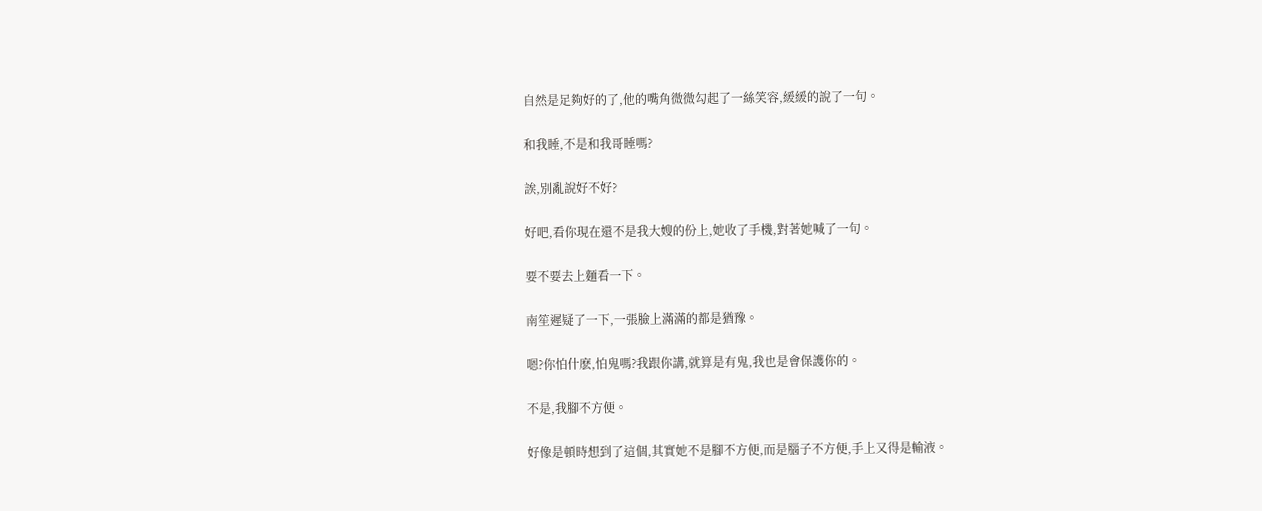自然是足夠好的了,他的嘴角微微勾起了一絲笑容,緩緩的說了一句。

和我睡,不是和我哥睡嗎?

誒,別亂說好不好?

好吧,看你現在還不是我大嫂的份上,她收了手機,對著她喊了一句。

要不要去上麵看一下。

南笙遲疑了一下,一張臉上滿滿的都是猶豫。

嗯?你怕什麽,怕鬼嗎?我跟你講,就算是有鬼,我也是會保護你的。

不是,我腳不方便。

好像是頓時想到了這個,其實她不是腳不方便,而是腦子不方便,手上又得是輸液。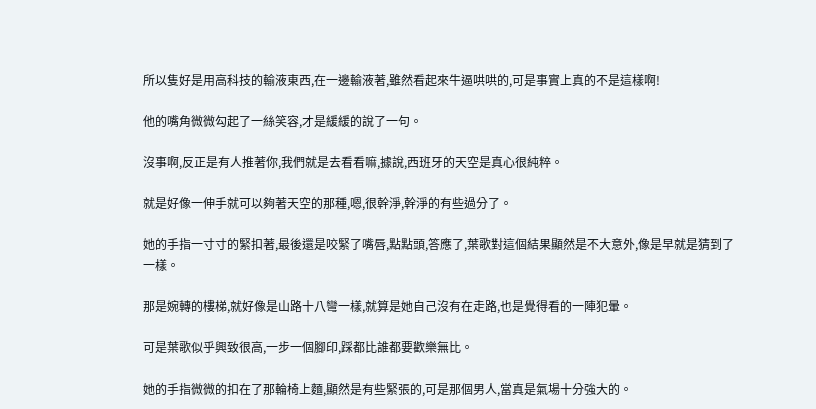所以隻好是用高科技的輸液東西,在一邊輸液著,雖然看起來牛逼哄哄的,可是事實上真的不是這樣啊!

他的嘴角微微勾起了一絲笑容,才是緩緩的說了一句。

沒事啊,反正是有人推著你,我們就是去看看嘛,據說,西班牙的天空是真心很純粹。

就是好像一伸手就可以夠著天空的那種,嗯,很幹淨,幹淨的有些過分了。

她的手指一寸寸的緊扣著,最後還是咬緊了嘴唇,點點頭,答應了,葉歌對這個結果顯然是不大意外,像是早就是猜到了一樣。

那是婉轉的樓梯,就好像是山路十八彎一樣,就算是她自己沒有在走路,也是覺得看的一陣犯暈。

可是葉歌似乎興致很高,一步一個腳印,踩都比誰都要歡樂無比。

她的手指微微的扣在了那輪椅上麵,顯然是有些緊張的,可是那個男人,當真是氣場十分強大的。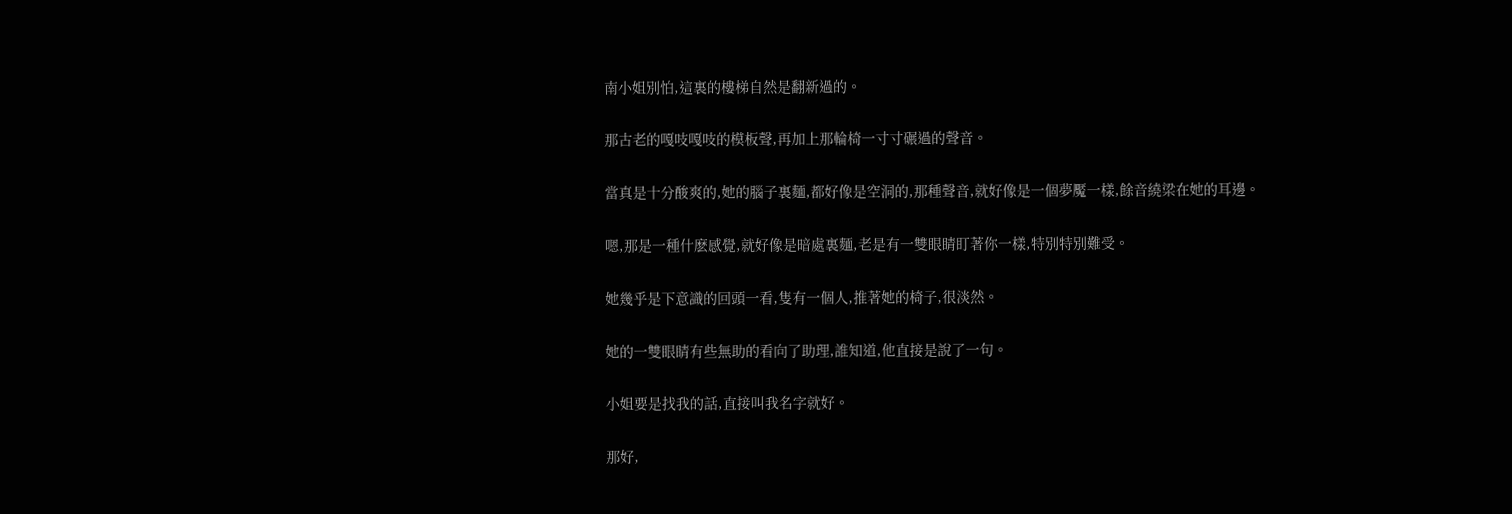南小姐別怕,這裏的樓梯自然是翻新過的。

那古老的嘎吱嘎吱的模板聲,再加上那輪椅一寸寸碾過的聲音。

當真是十分酸爽的,她的腦子裏麵,都好像是空洞的,那種聲音,就好像是一個夢魘一樣,餘音繞梁在她的耳邊。

嗯,那是一種什麽感覺,就好像是暗處裏麵,老是有一雙眼睛盯著你一樣,特別特別難受。

她幾乎是下意識的回頭一看,隻有一個人,推著她的椅子,很淡然。

她的一雙眼睛有些無助的看向了助理,誰知道,他直接是說了一句。

小姐要是找我的話,直接叫我名字就好。

那好,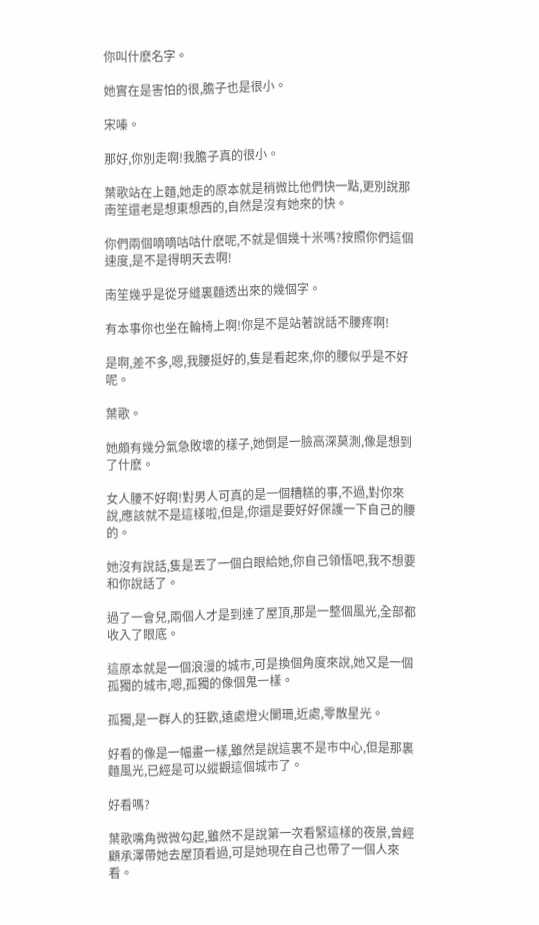你叫什麽名字。

她實在是害怕的很,膽子也是很小。

宋嗪。

那好,你別走啊!我膽子真的很小。

葉歌站在上麵,她走的原本就是稍微比他們快一點,更別說那南笙還老是想東想西的,自然是沒有她來的快。

你們兩個嘀嘀咕咕什麽呢,不就是個幾十米嗎?按照你們這個速度,是不是得明天去啊!

南笙幾乎是從牙縫裏麵透出來的幾個字。

有本事你也坐在輪椅上啊!你是不是站著說話不腰疼啊!

是啊,差不多,嗯,我腰挺好的,隻是看起來,你的腰似乎是不好呢。

葉歌。

她頗有幾分氣急敗壞的樣子,她倒是一臉高深莫測,像是想到了什麽。

女人腰不好啊!對男人可真的是一個糟糕的事,不過,對你來說,應該就不是這樣啦,但是,你還是要好好保護一下自己的腰的。

她沒有說話,隻是丟了一個白眼給她,你自己領悟吧,我不想要和你說話了。

過了一會兒,兩個人才是到達了屋頂,那是一整個風光,全部都收入了眼底。

這原本就是一個浪漫的城市,可是換個角度來說,她又是一個孤獨的城市,嗯,孤獨的像個鬼一樣。

孤獨,是一群人的狂歡,遠處燈火闌珊,近處,零散星光。

好看的像是一幅畫一樣,雖然是說這裏不是市中心,但是那裏麵風光,已經是可以縱觀這個城市了。

好看嗎?

葉歌嘴角微微勾起,雖然不是說第一次看緊這樣的夜景,曾經顧承澤帶她去屋頂看過,可是她現在自己也帶了一個人來看。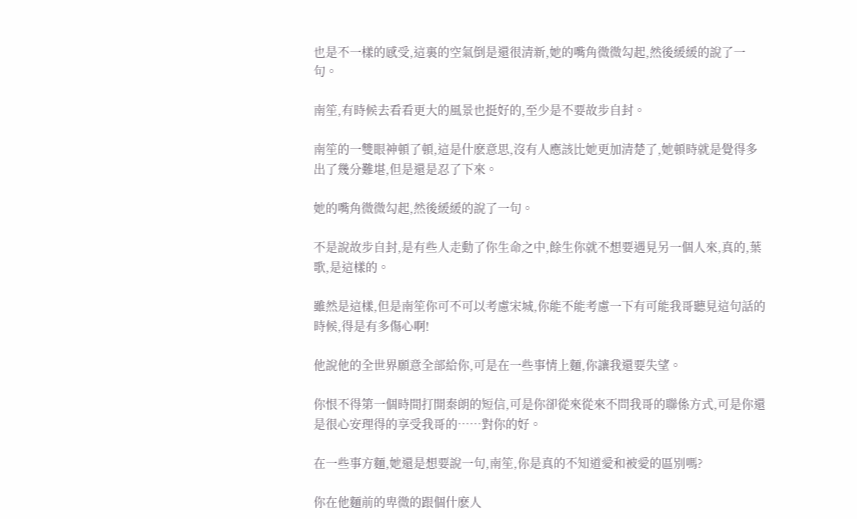也是不一樣的感受,這裏的空氣倒是還很清新,她的嘴角微微勾起,然後緩緩的說了一句。

南笙,有時候去看看更大的風景也挺好的,至少是不要故步自封。

南笙的一雙眼神頓了頓,這是什麽意思,沒有人應該比她更加清楚了,她頓時就是覺得多出了幾分難堪,但是還是忍了下來。

她的嘴角微微勾起,然後緩緩的說了一句。

不是說故步自封,是有些人走動了你生命之中,餘生你就不想要遇見另一個人來,真的,葉歌,是這樣的。

雖然是這樣,但是南笙你可不可以考慮宋城,你能不能考慮一下有可能我哥聽見這句話的時候,得是有多傷心啊!

他說他的全世界願意全部給你,可是在一些事情上麵,你讓我還要失望。

你恨不得第一個時間打開秦朗的短信,可是你卻從來從來不問我哥的聯係方式,可是你還是很心安理得的享受我哥的……對你的好。

在一些事方麵,她還是想要說一句,南笙,你是真的不知道愛和被愛的區別嗎?

你在他麵前的卑微的跟個什麽人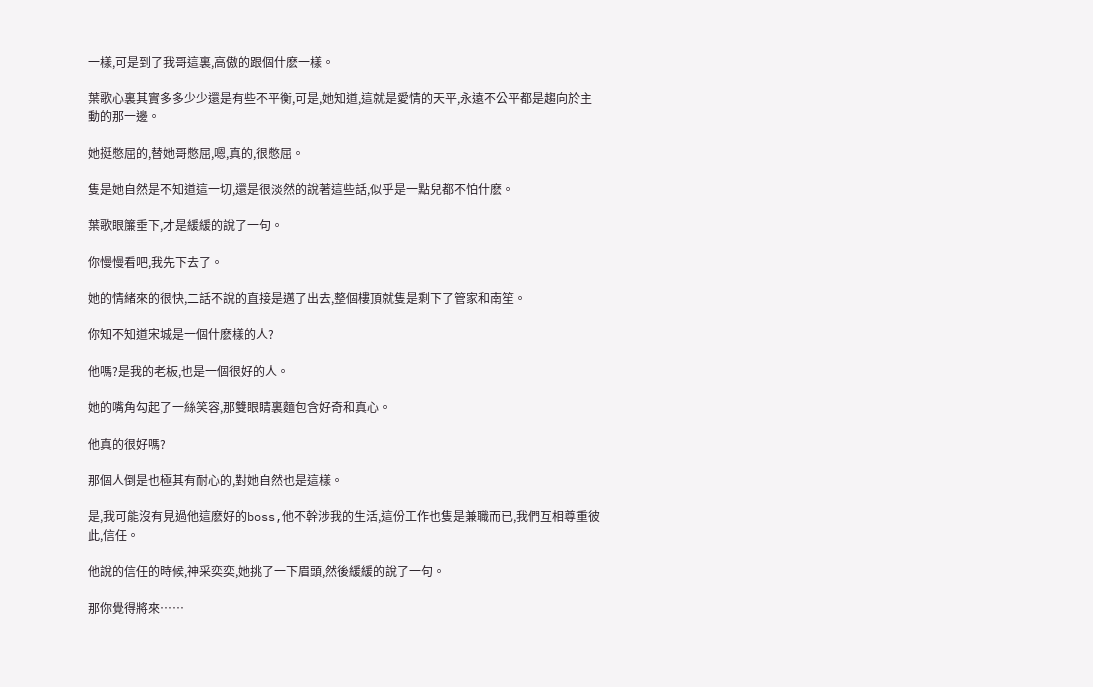一樣,可是到了我哥這裏,高傲的跟個什麽一樣。

葉歌心裏其實多多少少還是有些不平衡,可是,她知道,這就是愛情的天平,永遠不公平都是趨向於主動的那一邊。

她挺憋屈的,替她哥憋屈,嗯,真的,很憋屈。

隻是她自然是不知道這一切,還是很淡然的說著這些話,似乎是一點兒都不怕什麽。

葉歌眼簾垂下,才是緩緩的說了一句。

你慢慢看吧,我先下去了。

她的情緒來的很快,二話不說的直接是邁了出去,整個樓頂就隻是剩下了管家和南笙。

你知不知道宋城是一個什麽樣的人?

他嗎?是我的老板,也是一個很好的人。

她的嘴角勾起了一絲笑容,那雙眼睛裏麵包含好奇和真心。

他真的很好嗎?

那個人倒是也極其有耐心的,對她自然也是這樣。

是,我可能沒有見過他這麽好的boss,他不幹涉我的生活,這份工作也隻是兼職而已,我們互相尊重彼此,信任。

他說的信任的時候,神采奕奕,她挑了一下眉頭,然後緩緩的說了一句。

那你覺得將來……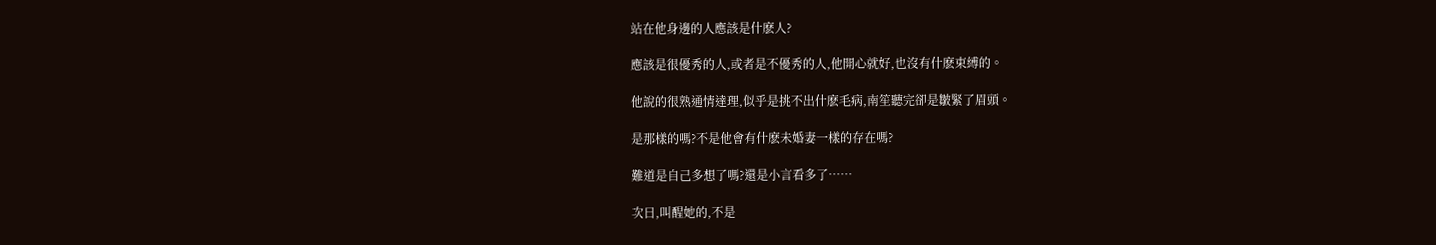站在他身邊的人應該是什麽人?

應該是很優秀的人,或者是不優秀的人,他開心就好,也沒有什麽束縛的。

他說的很熟通情達理,似乎是挑不出什麽毛病,南笙聽完卻是皺緊了眉頭。

是那樣的嗎?不是他會有什麽未婚妻一樣的存在嗎?

難道是自己多想了嗎?還是小言看多了……

次日,叫醒她的,不是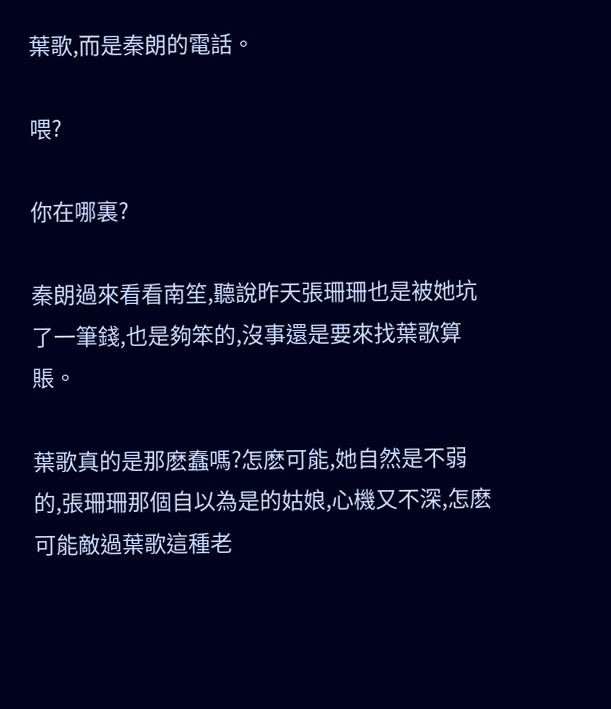葉歌,而是秦朗的電話。

喂?

你在哪裏?

秦朗過來看看南笙,聽說昨天張珊珊也是被她坑了一筆錢,也是夠笨的,沒事還是要來找葉歌算賬。

葉歌真的是那麽蠢嗎?怎麽可能,她自然是不弱的,張珊珊那個自以為是的姑娘,心機又不深,怎麽可能敵過葉歌這種老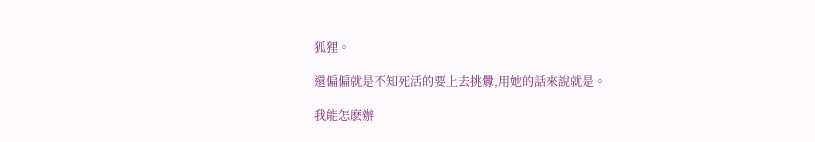狐狸。

還偏偏就是不知死活的要上去挑釁,用她的話來說就是。

我能怎麽辦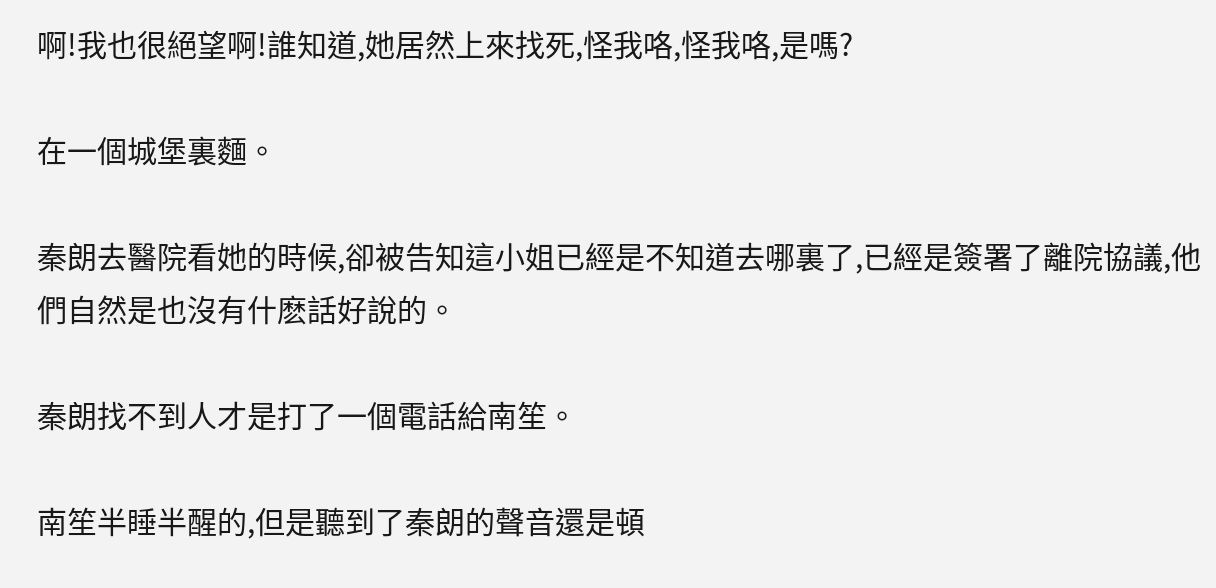啊!我也很絕望啊!誰知道,她居然上來找死,怪我咯,怪我咯,是嗎?

在一個城堡裏麵。

秦朗去醫院看她的時候,卻被告知這小姐已經是不知道去哪裏了,已經是簽署了離院協議,他們自然是也沒有什麽話好說的。

秦朗找不到人才是打了一個電話給南笙。

南笙半睡半醒的,但是聽到了秦朗的聲音還是頓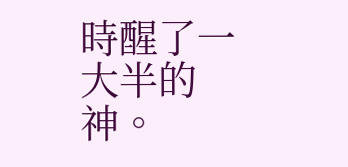時醒了一大半的神。